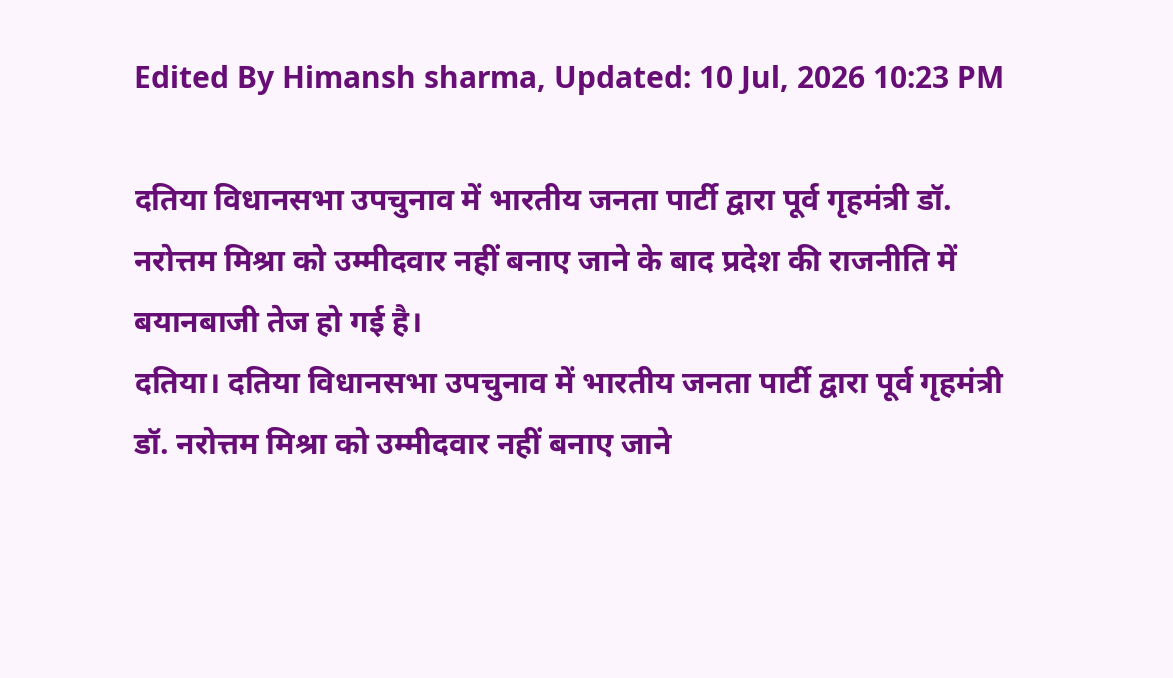Edited By Himansh sharma, Updated: 10 Jul, 2026 10:23 PM

दतिया विधानसभा उपचुनाव में भारतीय जनता पार्टी द्वारा पूर्व गृहमंत्री डॉ. नरोत्तम मिश्रा को उम्मीदवार नहीं बनाए जाने के बाद प्रदेश की राजनीति में बयानबाजी तेज हो गई है।
दतिया। दतिया विधानसभा उपचुनाव में भारतीय जनता पार्टी द्वारा पूर्व गृहमंत्री डॉ. नरोत्तम मिश्रा को उम्मीदवार नहीं बनाए जाने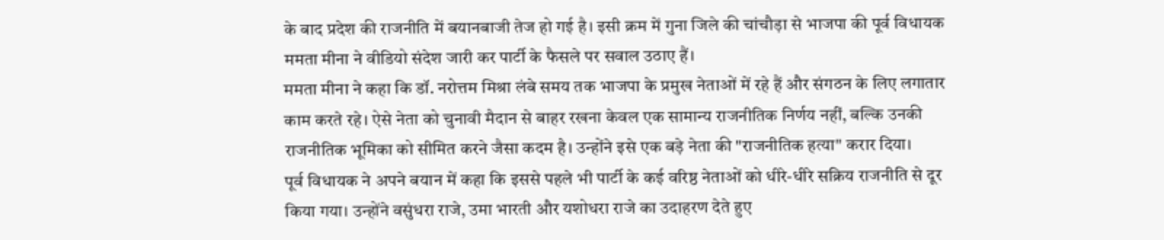के बाद प्रदेश की राजनीति में बयानबाजी तेज हो गई है। इसी क्रम में गुना जिले की चांचौड़ा से भाजपा की पूर्व विधायक ममता मीना ने वीडियो संदेश जारी कर पार्टी के फैसले पर सवाल उठाए हैं।
ममता मीना ने कहा कि डॉ. नरोत्तम मिश्रा लंबे समय तक भाजपा के प्रमुख नेताओं में रहे हैं और संगठन के लिए लगातार काम करते रहे। ऐसे नेता को चुनावी मैदान से बाहर रखना केवल एक सामान्य राजनीतिक निर्णय नहीं, बल्कि उनकी राजनीतिक भूमिका को सीमित करने जैसा कदम है। उन्होंने इसे एक बड़े नेता की "राजनीतिक हत्या" करार दिया।
पूर्व विधायक ने अपने बयान में कहा कि इससे पहले भी पार्टी के कई वरिष्ठ नेताओं को धीरे-धीरे सक्रिय राजनीति से दूर किया गया। उन्होंने वसुंधरा राजे, उमा भारती और यशोधरा राजे का उदाहरण देते हुए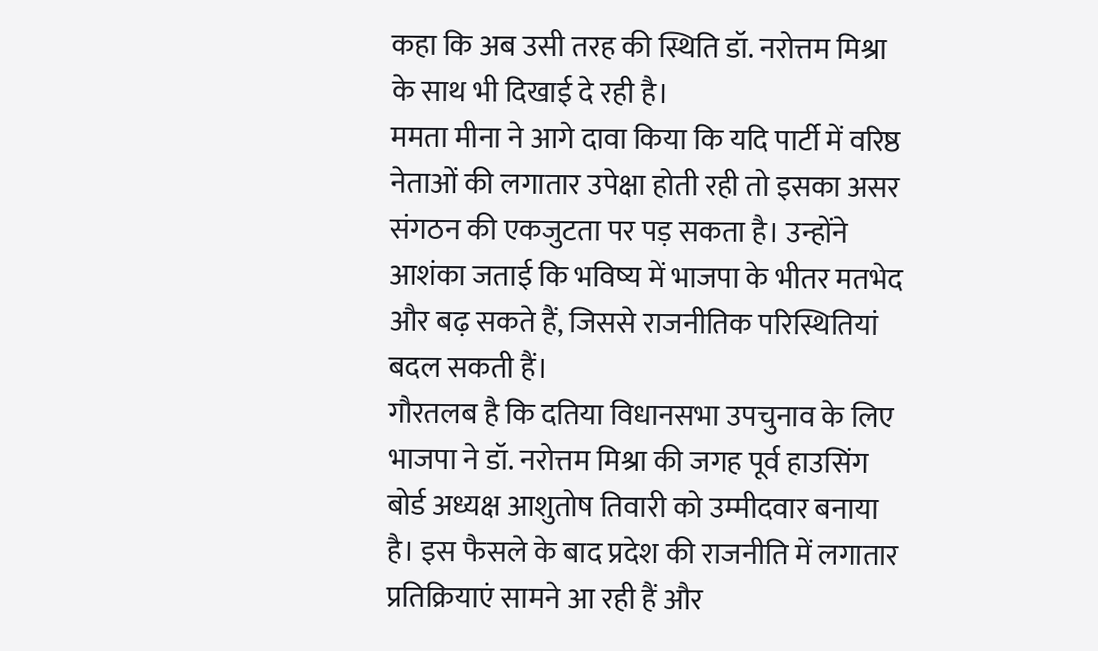कहा कि अब उसी तरह की स्थिति डॉ. नरोत्तम मिश्रा के साथ भी दिखाई दे रही है।
ममता मीना ने आगे दावा किया कि यदि पार्टी में वरिष्ठ नेताओं की लगातार उपेक्षा होती रही तो इसका असर संगठन की एकजुटता पर पड़ सकता है। उन्होंने आशंका जताई कि भविष्य में भाजपा के भीतर मतभेद और बढ़ सकते हैं, जिससे राजनीतिक परिस्थितियां बदल सकती हैं।
गौरतलब है कि दतिया विधानसभा उपचुनाव के लिए भाजपा ने डॉ. नरोत्तम मिश्रा की जगह पूर्व हाउसिंग बोर्ड अध्यक्ष आशुतोष तिवारी को उम्मीदवार बनाया है। इस फैसले के बाद प्रदेश की राजनीति में लगातार प्रतिक्रियाएं सामने आ रही हैं और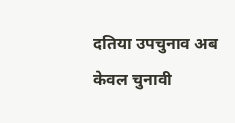दतिया उपचुनाव अब केवल चुनावी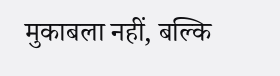मुकाबला नहीं, बल्कि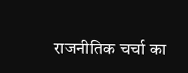राजनीतिक चर्चा का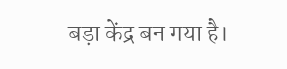बड़ा केंद्र बन गया है।